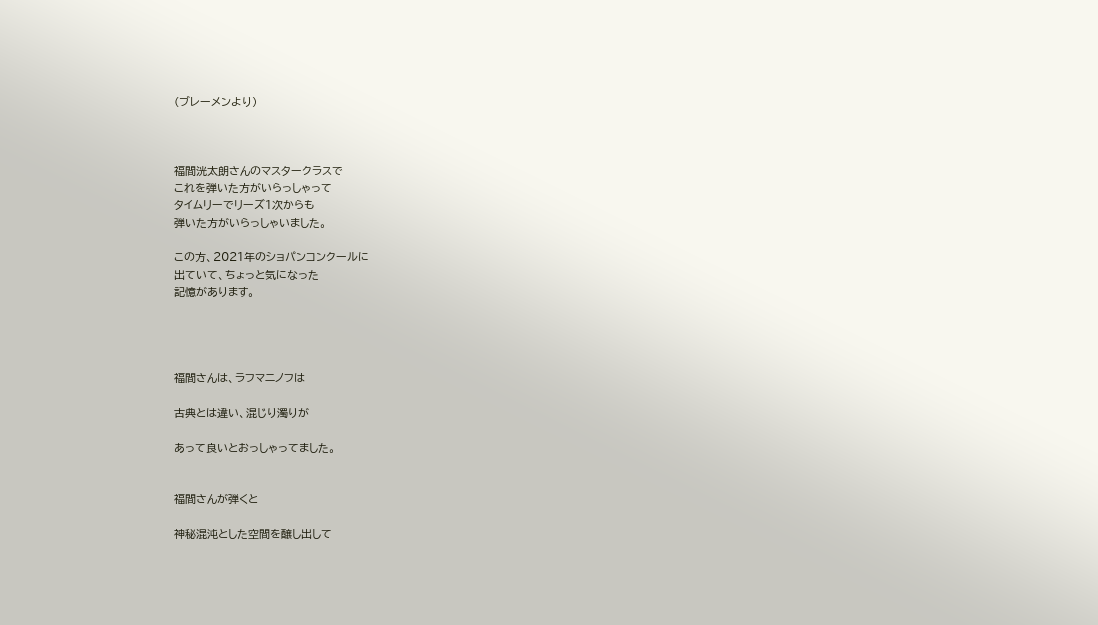(ブレーメンより)



福間洸太朗さんのマスタークラスで
これを弾いた方がいらっしゃって
タイムリーでリーズ1次からも
弾いた方がいらっしゃいました。

この方、2021年のショパンコンクールに
出ていて、ちょっと気になった
記憶があります。




福間さんは、ラフマニノフは

古典とは違い、混じり濁りが

あって良いとおっしゃってました。


福間さんが弾くと

神秘混沌とした空間を醸し出して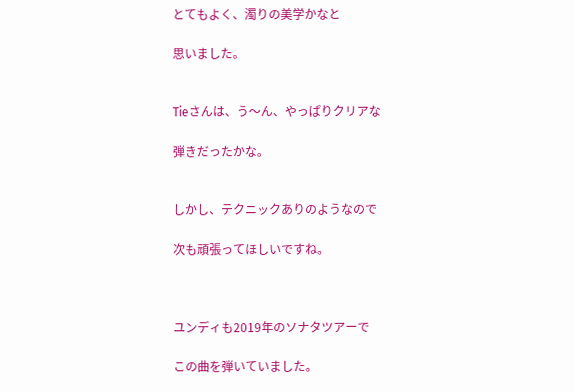とてもよく、濁りの美学かなと

思いました。


Tieさんは、う〜ん、やっぱりクリアな

弾きだったかな。


しかし、テクニックありのようなので

次も頑張ってほしいですね。



ユンディも2019年のソナタツアーで

この曲を弾いていました。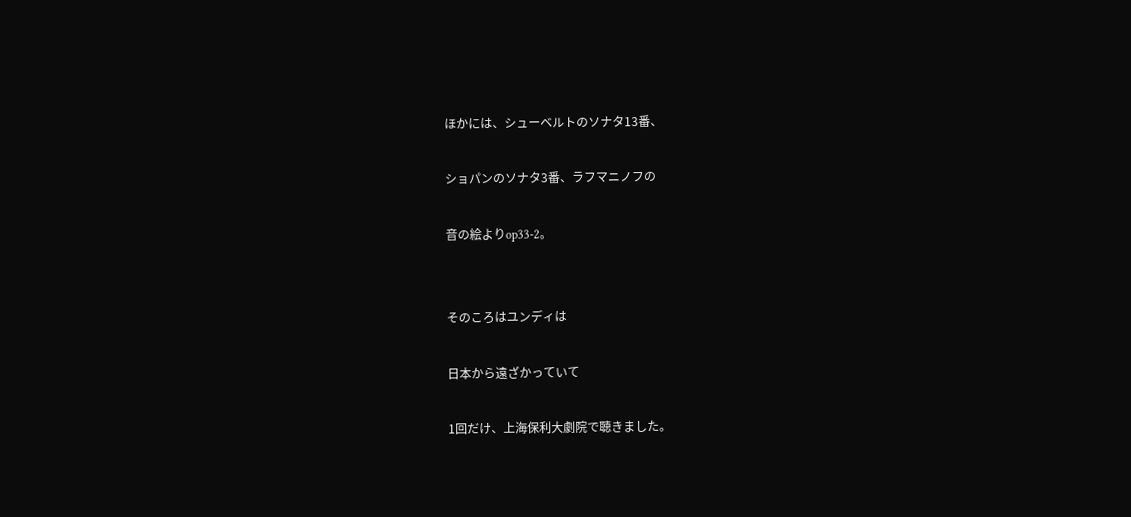ほかには、シューベルトのソナタ13番、

ショパンのソナタ3番、ラフマニノフの

音の絵よりop33-2。


そのころはユンディは

日本から遠ざかっていて

1回だけ、上海保利大劇院で聴きました。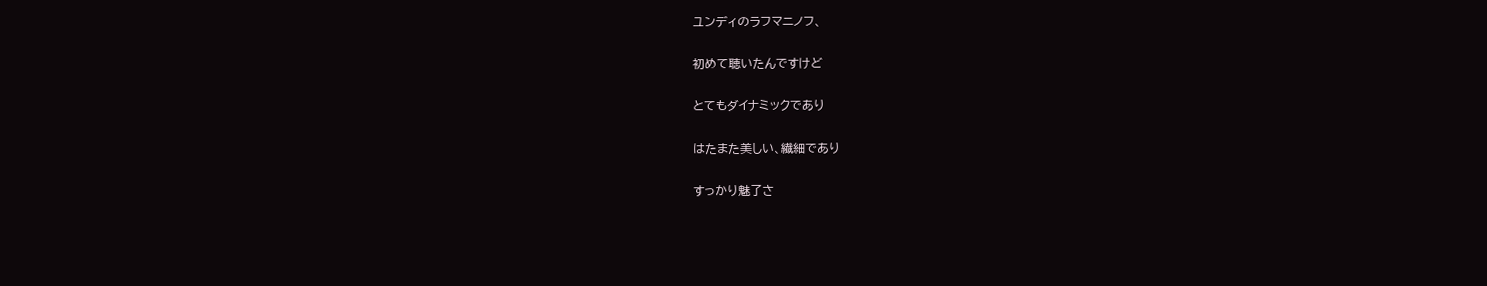ユンディのラフマニノフ、

初めて聴いたんですけど

とてもダイナミックであり

はたまた美しい、繊細であり

すっかり魅了さ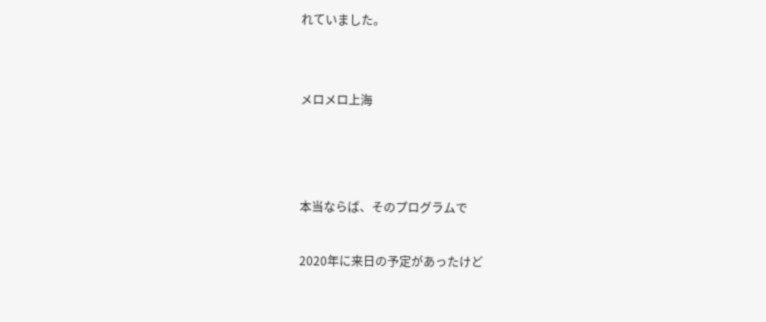れていました。


メロメロ上海



本当ならば、そのプログラムで

2020年に来日の予定があったけど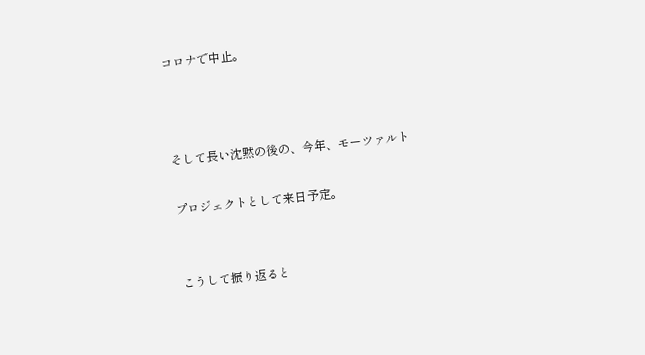コロナで中止。



そして長い沈黙の後の、今年、モーツァルト

プロジェクトとして来日予定。


こうして振り返ると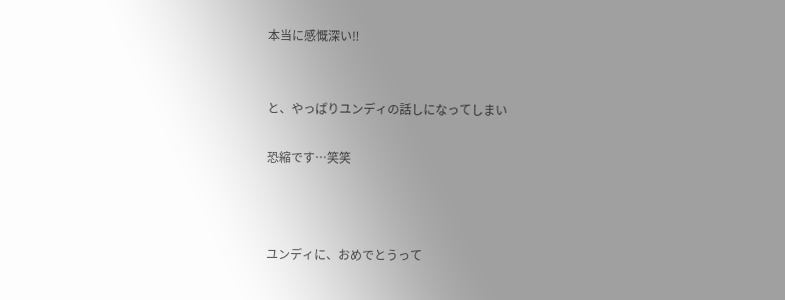本当に感慨深い‼


と、やっぱりユンディの話しになってしまい

恐縮です…笑笑



ユンディに、おめでとうって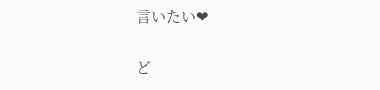言いたい❤


ど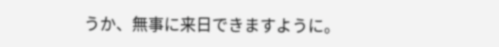うか、無事に来日できますように。